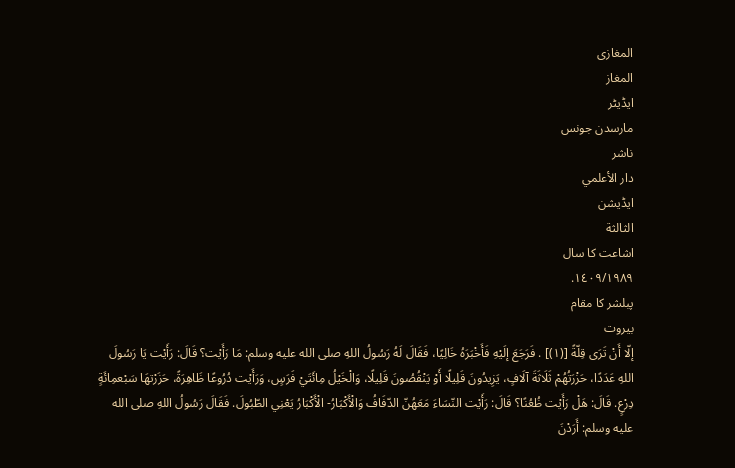المغازی
المغاز
ایڈیٹر
مارسدن جونس
ناشر
دار الأعلمي
ایڈیشن
الثالثة
اشاعت کا سال
١٤٠٩/١٩٨٩.
پبلشر کا مقام
بيروت
إلّا أَنْ تَرَى قِلّةً [(١)] . فَرَجَعَ إلَيْهِ فَأَخْبَرَهُ خَالِيًا، فَقَالَ لَهُ رَسُولُ اللهِ صلى الله عليه وسلم: مَا رَأَيْت؟ قَالَ: رَأَيْت يَا رَسُولَ اللهِ عَدَدًا، حَزْرَتُهُمْ ثَلَاثَةَ آلَافٍ، يَزِيدُونَ قَلِيلًا أَوْ يَنْقُصُونَ قَلِيلًا، وَالْخَيْلُ مِائَتَيْ فَرَسٍ، وَرَأَيْت دُرُوعًا ظَاهِرَةً، حَزَرْتهَا سَبْعمِائَةٍ دِرْعٍ. قَالَ: هَلْ رَأَيْت ظُعُنًا؟ قَالَ: رَأَيْت النّسَاءَ مَعَهُنّ الدّفَافُ وَالْأَكْبَارُ- الْأَكْبَارُ يَعْنِي الطّبُولَ. فَقَالَ رَسُولُ اللهِ صلى الله عليه وسلم: أَرَدْنَ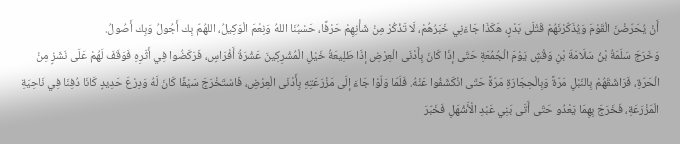أَنْ يُحَرّضْنَ الْقَوْمَ وَيُذَكّرْنَهُمْ قَتْلَى بَدْرٍ، هَكَذَا جَاءَنِي خَبَرُهُمْ، لَا تَذْكُرْ مِنْ شَأْنِهِمْ حَرْفًا، حَسْبُنَا اللهُ وَنِعْمَ الْوَكِيلُ، اللهُمّ بِك أَجُولُ وَبِك أَصُولُ.
وَخَرَجَ سَلَمَةُ بْنُ سَلَامَةَ بْنِ وَقْشٍ يَوْمَ الْجُمُعَةِ حَتّى إذَا كَانَ بِأَدْنَى الْعِرْضِ إذَا طَلِيعَةُ خَيْلِ الْمُشْرِكِينَ عَشْرَةُ أَفْرَاسٍ، فَرَكَضُوا فِي أَثَرِهِ فَوَقَفَ لَهُمْ عَلَى نَشَزٍ مِنْ الْحَرّةِ، فَرَاشَقَهُمْ بِالنّبْلِ مَرّةً وَبِالْحِجَارَةِ مَرّةً حَتّى انْكَشَفُوا عَنْهُ. فَلَمّا وَلّوْا جَاءَ إلَى مَزْرَعَتِهِ بِأَدْنَى الْعِرْضِ، فَاسْتَخْرَجَ سَيْفًا كَانَ لَهُ وَدِرْعَ حَدِيدٍ كَانَا دُفِنَا فِي نَاحِيَةِ الْمَزْرَعَةِ، فَخَرَجَ بِهِمَا يَعْدُو حَتّى أَتَى بَنِي عَبْدِ الْأَشْهَلِ فَخَبّرَ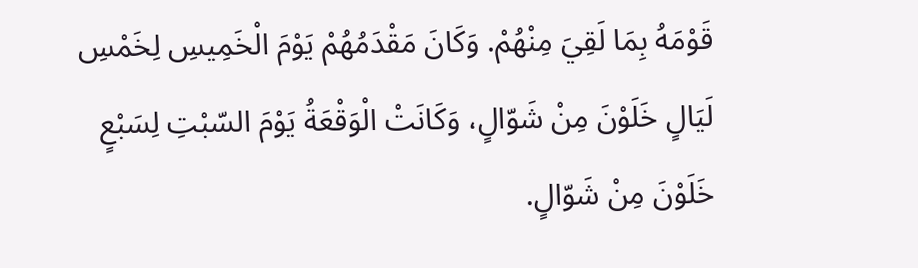قَوْمَهُ بِمَا لَقِيَ مِنْهُمْ. وَكَانَ مَقْدَمُهُمْ يَوْمَ الْخَمِيسِ لِخَمْسِ لَيَالٍ خَلَوْنَ مِنْ شَوّالٍ، وَكَانَتْ الْوَقْعَةُ يَوْمَ السّبْتِ لِسَبْعٍ خَلَوْنَ مِنْ شَوّالٍ.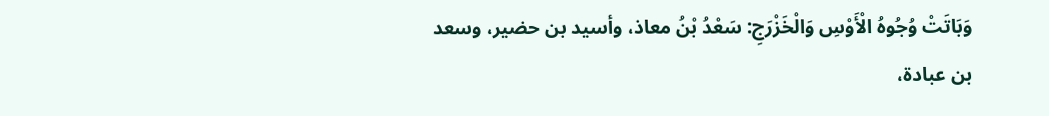وَبَاتَتْ وُجُوهُ الْأَوْسِ وَالْخَزْرَجِ: سَعْدُ بْنُ معاذ، وأسيد بن حضير، وسعد بن عبادة،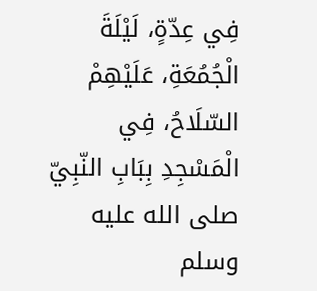فِي عِدّةٍ، لَيْلَةَ الْجُمُعَةِ، عَلَيْهِمْ السّلَاحُ، فِي الْمَسْجِدِ بِبَابِ النّبِيّ صلى الله عليه وسلم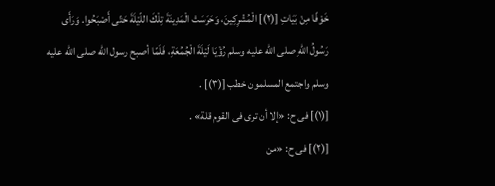خَوْفًا مِنْ بَيَاتِ [(٢)] الْمُشْرِكِينَ، وَحَرَسَتْ الْمَدِينَةَ تِلْكَ اللّيْلَةَ حَتّى أَصْبَحُوا. وَرَأَى رَسُولُ اللهِ صلى الله عليه وسلم رُؤْيَا لَيْلَةَ الْجُمُعَةِ، فَلَمّا أصبح رسول الله صلى الله عليه وسلم واجتمع المسلمون خطب [(٣)] .
[(١)] فى ح: «إلا أن ترى فى القوم قلة» .
[(٢)] فى ح: «من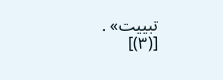تبييت» .
[(٣)]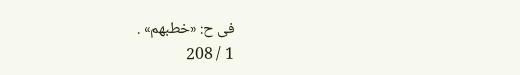فى ح: «خطبهم» .
1 / 208